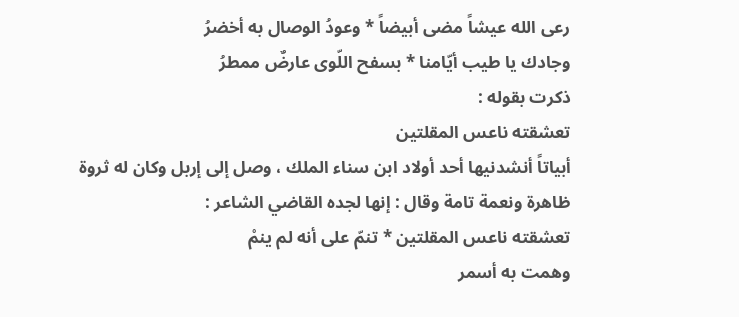رعى الله عيشاً مضى أبيضاً * وعودُ الوصال به أخضرُ
وجادك يا طيب أيّامنا * بسفح اللّوى عارضٌ ممطرُ
ذكرت بقوله :
تعشقته ناعس المقلتين
أبياتاً أنشدنيها أحد أولاد ابن سناء الملك ، وصل إلى إربل وكان له ثروة ظاهرة ونعمة تامة وقال : إنها لجده القاضي الشاعر :
تعشقته ناعس المقلتين * تنمّ على أنه لم ينمْ
وهمت به أسمر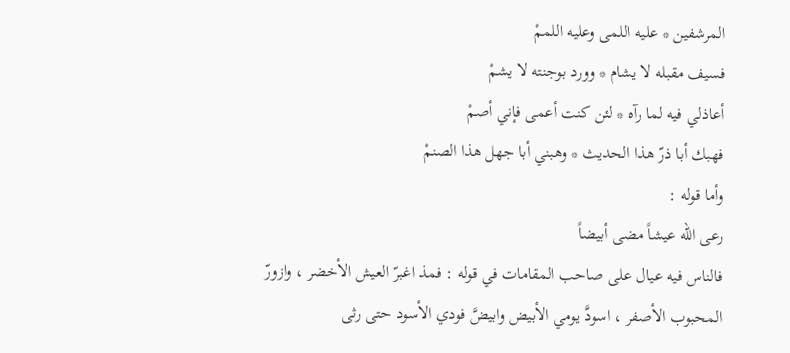المرشفين * عليه اللمى وعليه اللممْ
فسيف مقبله لا يشام * وورد بوجنته لا يشمْ
أعاذلي فيه لما رآه * لئن كنت أعمى فإني أصمْ
فهبك أبا ذرّ هذا الحديث * وهبني أبا جهل هذا الصنمْ
وأما قوله :
رعى الله عيشاً مضى أبيضاً
فالناس فيه عيال على صاحب المقامات في قوله : فمذ اغبرّ العيش الأخضر ، وازورّ المحبوب الأصفر ، اسودَّ يومي الأبيض وابيضَّ فودي الأسود حتى رثى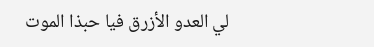لي العدو الأزرق فيا حبذا الموت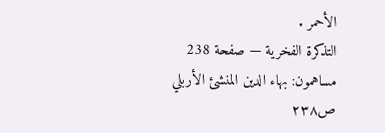الأحمر .
التذكرة الفخرية — صفحة 238
مساهمون: بهاء الدين المنشئ الأربلي
ص٢٣٨